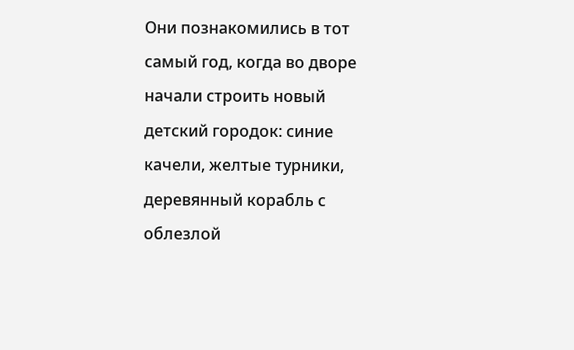Они познакомились в тот самый год, когда во дворе начали строить новый детский городок: синие качели, желтые турники, деревянный корабль с облезлой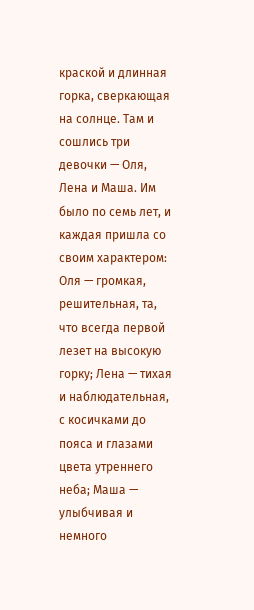краской и длинная горка, сверкающая на солнце. Там и сошлись три девочки — Оля, Лена и Маша. Им было по семь лет, и каждая пришла со своим характером: Оля — громкая, решительная, та, что всегда первой лезет на высокую горку; Лена — тихая и наблюдательная, с косичками до пояса и глазами цвета утреннего неба; Маша — улыбчивая и немного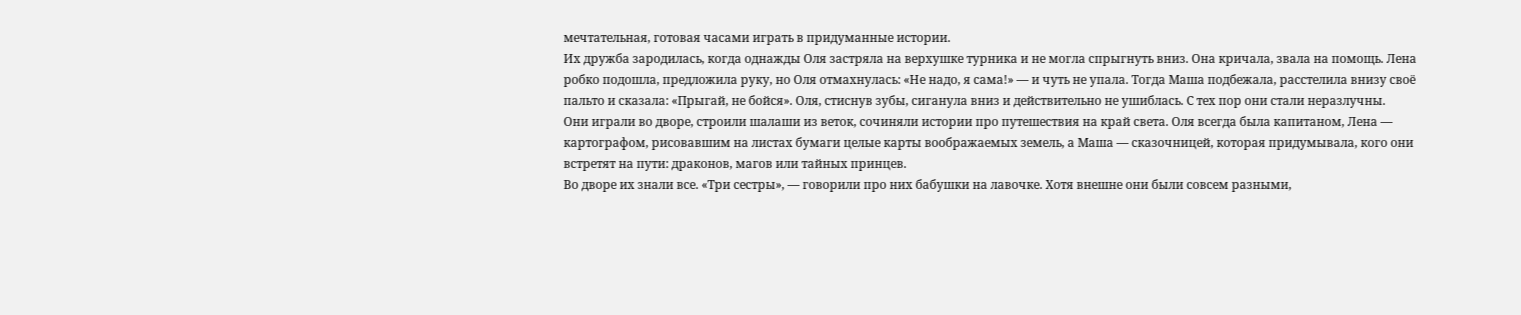мечтательная, готовая часами играть в придуманные истории.
Их дружба зародилась, когда однажды Оля застряла на верхушке турника и не могла спрыгнуть вниз. Она кричала, звала на помощь. Лена робко подошла, предложила руку, но Оля отмахнулась: «Не надо, я сама!» — и чуть не упала. Тогда Маша подбежала, расстелила внизу своё пальто и сказала: «Прыгай, не бойся». Оля, стиснув зубы, сиганула вниз и действительно не ушиблась. С тех пор они стали неразлучны.
Они играли во дворе, строили шалаши из веток, сочиняли истории про путешествия на край света. Оля всегда была капитаном, Лена — картографом, рисовавшим на листах бумаги целые карты воображаемых земель, а Маша — сказочницей, которая придумывала, кого они встретят на пути: драконов, магов или тайных принцев.
Во дворе их знали все. «Три сестры», — говорили про них бабушки на лавочке. Хотя внешне они были совсем разными,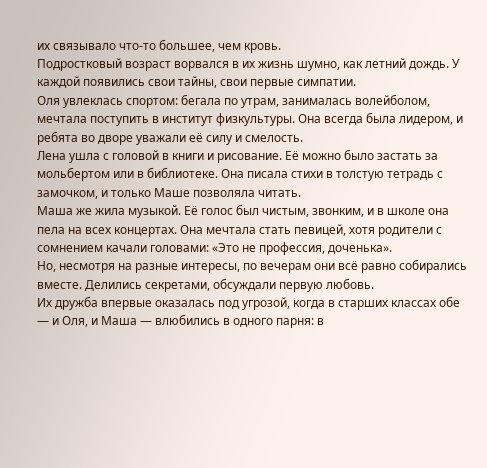их связывало что-то большее, чем кровь.
Подростковый возраст ворвался в их жизнь шумно, как летний дождь. У каждой появились свои тайны, свои первые симпатии.
Оля увлеклась спортом: бегала по утрам, занималась волейболом, мечтала поступить в институт физкультуры. Она всегда была лидером, и ребята во дворе уважали её силу и смелость.
Лена ушла с головой в книги и рисование. Её можно было застать за мольбертом или в библиотеке. Она писала стихи в толстую тетрадь с замочком, и только Маше позволяла читать.
Маша же жила музыкой. Её голос был чистым, звонким, и в школе она пела на всех концертах. Она мечтала стать певицей, хотя родители с сомнением качали головами: «Это не профессия, доченька».
Но, несмотря на разные интересы, по вечерам они всё равно собирались вместе. Делились секретами, обсуждали первую любовь.
Их дружба впервые оказалась под угрозой, когда в старших классах обе — и Оля, и Маша — влюбились в одного парня: в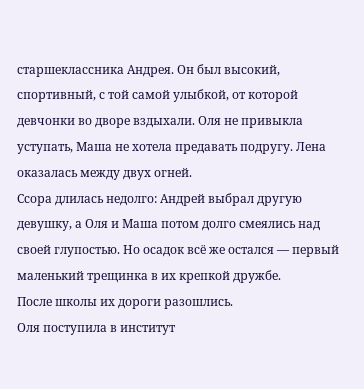старшеклассника Андрея. Он был высокий, спортивный, с той самой улыбкой, от которой девчонки во дворе вздыхали. Оля не привыкла уступать, Маша не хотела предавать подругу. Лена оказалась между двух огней.
Ссора длилась недолго: Андрей выбрал другую девушку, а Оля и Маша потом долго смеялись над своей глупостью. Но осадок всё же остался — первый маленький трещинка в их крепкой дружбе.
После школы их дороги разошлись.
Оля поступила в институт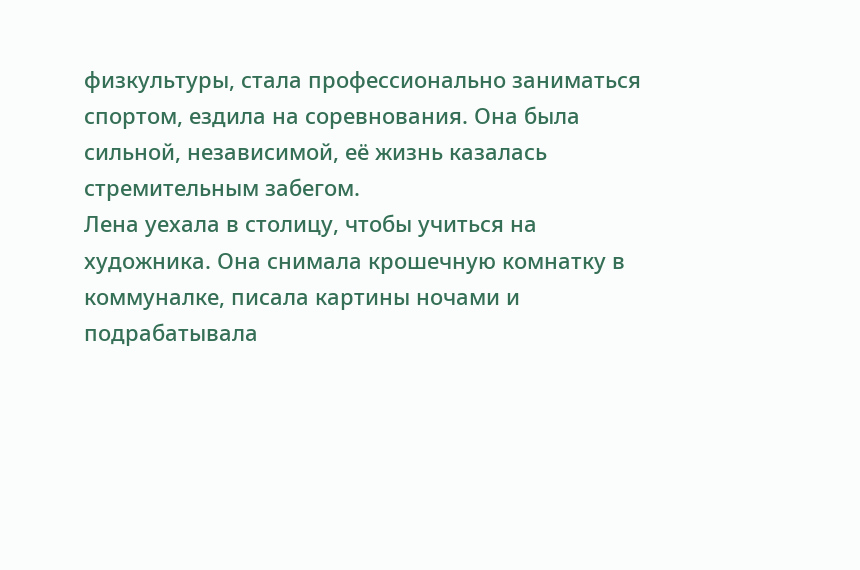физкультуры, стала профессионально заниматься спортом, ездила на соревнования. Она была сильной, независимой, её жизнь казалась стремительным забегом.
Лена уехала в столицу, чтобы учиться на художника. Она снимала крошечную комнатку в коммуналке, писала картины ночами и подрабатывала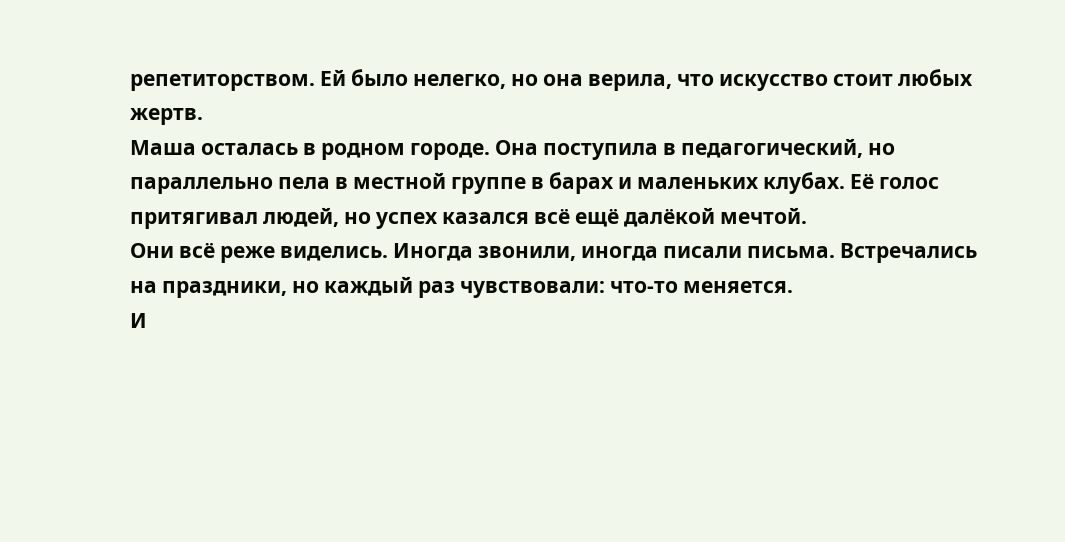репетиторством. Ей было нелегко, но она верила, что искусство стоит любых жертв.
Маша осталась в родном городе. Она поступила в педагогический, но параллельно пела в местной группе в барах и маленьких клубах. Её голос притягивал людей, но успех казался всё ещё далёкой мечтой.
Они всё реже виделись. Иногда звонили, иногда писали письма. Встречались на праздники, но каждый раз чувствовали: что-то меняется.
И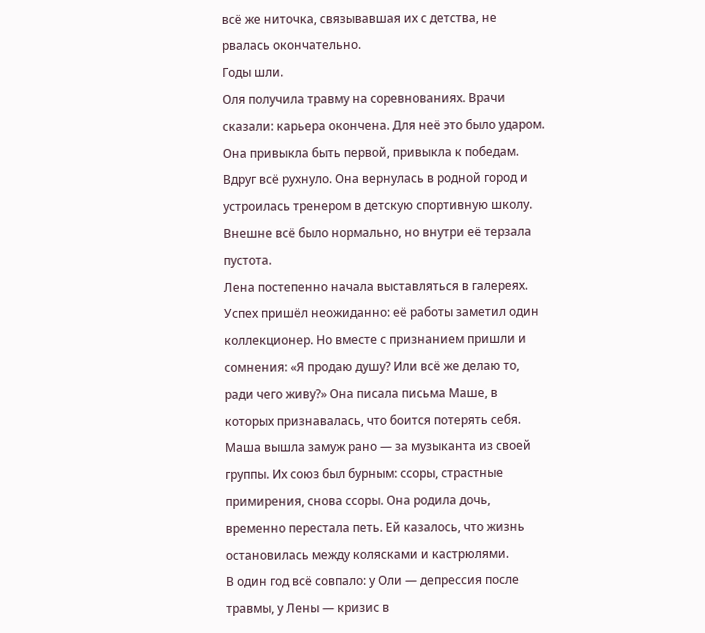всё же ниточка, связывавшая их с детства, не рвалась окончательно.
Годы шли.
Оля получила травму на соревнованиях. Врачи сказали: карьера окончена. Для неё это было ударом. Она привыкла быть первой, привыкла к победам. Вдруг всё рухнуло. Она вернулась в родной город и устроилась тренером в детскую спортивную школу. Внешне всё было нормально, но внутри её терзала пустота.
Лена постепенно начала выставляться в галереях. Успех пришёл неожиданно: её работы заметил один коллекционер. Но вместе с признанием пришли и сомнения: «Я продаю душу? Или всё же делаю то, ради чего живу?» Она писала письма Маше, в которых признавалась, что боится потерять себя.
Маша вышла замуж рано — за музыканта из своей группы. Их союз был бурным: ссоры, страстные примирения, снова ссоры. Она родила дочь, временно перестала петь. Ей казалось, что жизнь остановилась между колясками и кастрюлями.
В один год всё совпало: у Оли — депрессия после травмы, у Лены — кризис в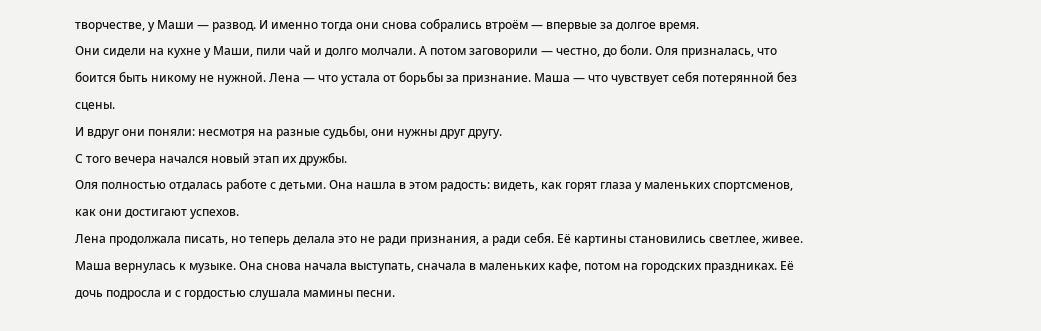творчестве, у Маши — развод. И именно тогда они снова собрались втроём — впервые за долгое время.
Они сидели на кухне у Маши, пили чай и долго молчали. А потом заговорили — честно, до боли. Оля призналась, что боится быть никому не нужной. Лена — что устала от борьбы за признание. Маша — что чувствует себя потерянной без сцены.
И вдруг они поняли: несмотря на разные судьбы, они нужны друг другу.
С того вечера начался новый этап их дружбы.
Оля полностью отдалась работе с детьми. Она нашла в этом радость: видеть, как горят глаза у маленьких спортсменов, как они достигают успехов.
Лена продолжала писать, но теперь делала это не ради признания, а ради себя. Её картины становились светлее, живее.
Маша вернулась к музыке. Она снова начала выступать, сначала в маленьких кафе, потом на городских праздниках. Её дочь подросла и с гордостью слушала мамины песни.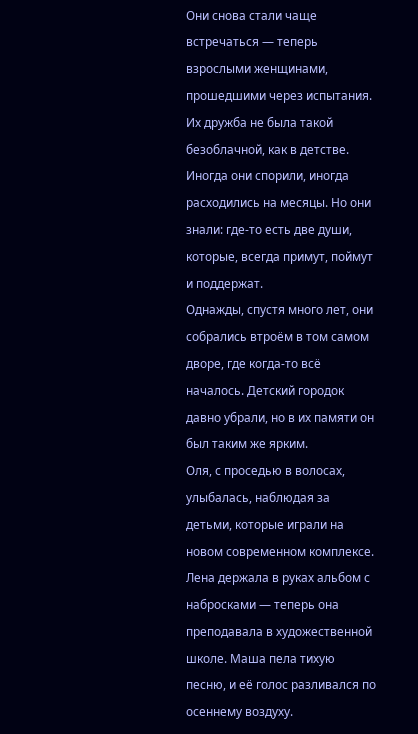Они снова стали чаще встречаться — теперь взрослыми женщинами, прошедшими через испытания.
Их дружба не была такой безоблачной, как в детстве. Иногда они спорили, иногда расходились на месяцы. Но они знали: где-то есть две души, которые, всегда примут, поймут и поддержат.
Однажды, спустя много лет, они собрались втроём в том самом дворе, где когда-то всё началось. Детский городок давно убрали, но в их памяти он был таким же ярким.
Оля, с проседью в волосах, улыбалась, наблюдая за детьми, которые играли на новом современном комплексе. Лена держала в руках альбом с набросками — теперь она преподавала в художественной школе. Маша пела тихую песню, и её голос разливался по осеннему воздуху.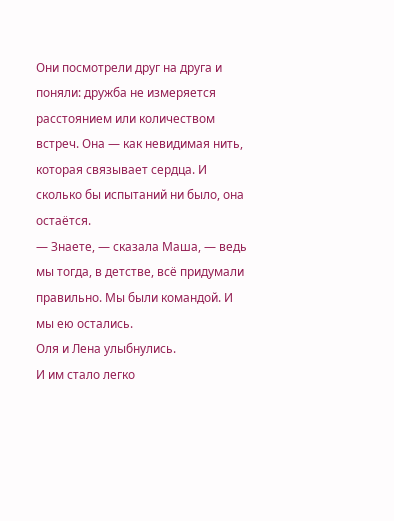Они посмотрели друг на друга и поняли: дружба не измеряется расстоянием или количеством встреч. Она — как невидимая нить, которая связывает сердца. И сколько бы испытаний ни было, она остаётся.
— Знаете, — сказала Маша, — ведь мы тогда, в детстве, всё придумали правильно. Мы были командой. И мы ею остались.
Оля и Лена улыбнулись.
И им стало легко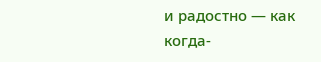и радостно — как когда-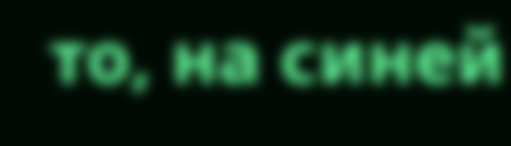то, на синей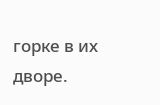горке в их дворе.